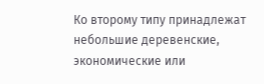Ко второму типу принадлежат небольшие деревенские, экономические или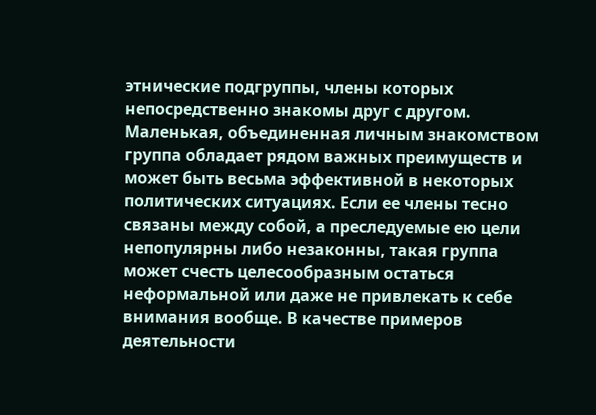этнические подгруппы, члены которых непосредственно знакомы друг с другом. Маленькая, объединенная личным знакомством группа обладает рядом важных преимуществ и может быть весьма эффективной в некоторых политических ситуациях. Если ее члены тесно связаны между собой, а преследуемые ею цели непопулярны либо незаконны, такая группа может счесть целесообразным остаться неформальной или даже не привлекать к себе внимания вообще. В качестве примеров деятельности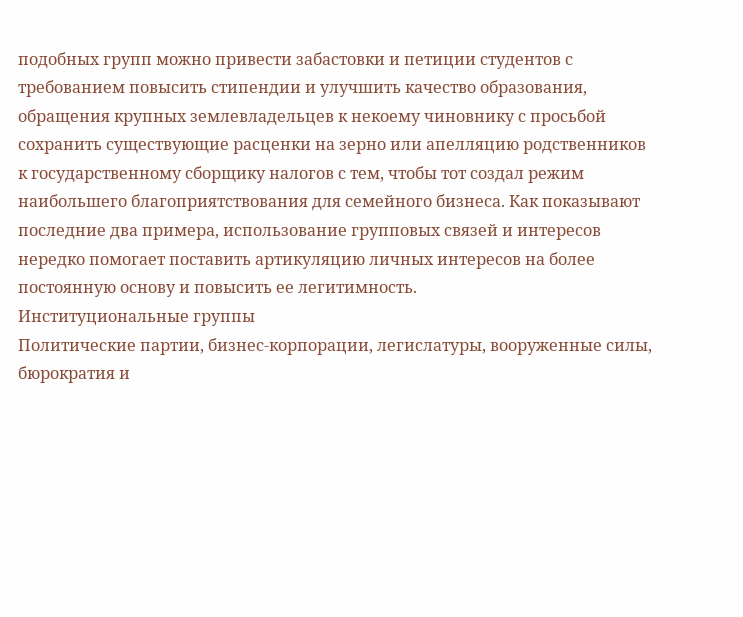подобных групп можно привести забастовки и петиции студентов с требованием повысить стипендии и улучшить качество образования, обращения крупных землевладельцев к некоему чиновнику с просьбой сохранить существующие расценки на зерно или апелляцию родственников к государственному сборщику налогов с тем, чтобы тот создал режим наибольшего благоприятствования для семейного бизнеса. Как показывают последние два примера, использование групповых связей и интересов нередко помогает поставить артикуляцию личных интересов на более постоянную основу и повысить ее легитимность.
Институциональные группы
Политические партии, бизнес-корпорации, легислатуры, вооруженные силы, бюрократия и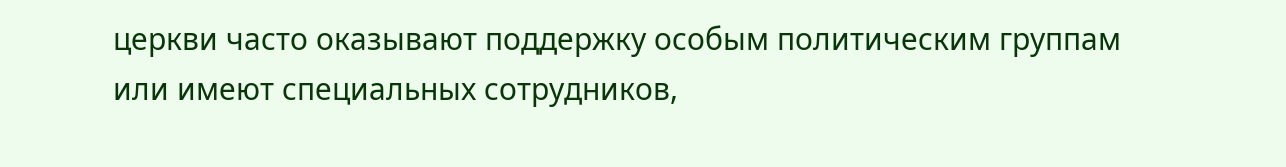церкви часто оказывают поддержку особым политическим группам или имеют специальных сотрудников,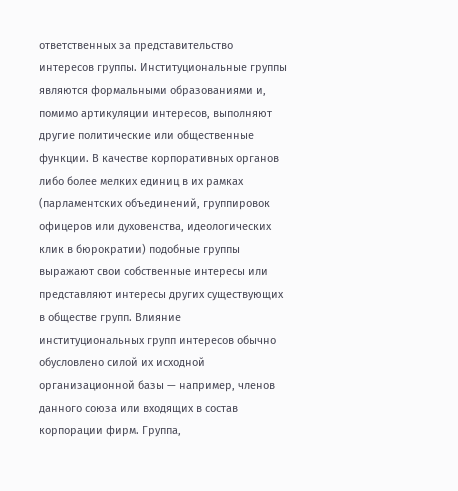ответственных за представительство интересов группы. Институциональные группы являются формальными образованиями и, помимо артикуляции интересов, выполняют другие политические или общественные функции. В качестве корпоративных органов либо более мелких единиц в их рамках (парламентских объединений, группировок офицеров или духовенства, идеологических клик в бюрократии) подобные группы выражают свои собственные интересы или представляют интересы других существующих в обществе групп. Влияние институциональных групп интересов обычно обусловлено силой их исходной организационной базы — например, членов данного союза или входящих в состав корпорации фирм. Группа,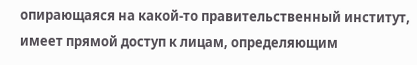опирающаяся на какой-то правительственный институт, имеет прямой доступ к лицам, определяющим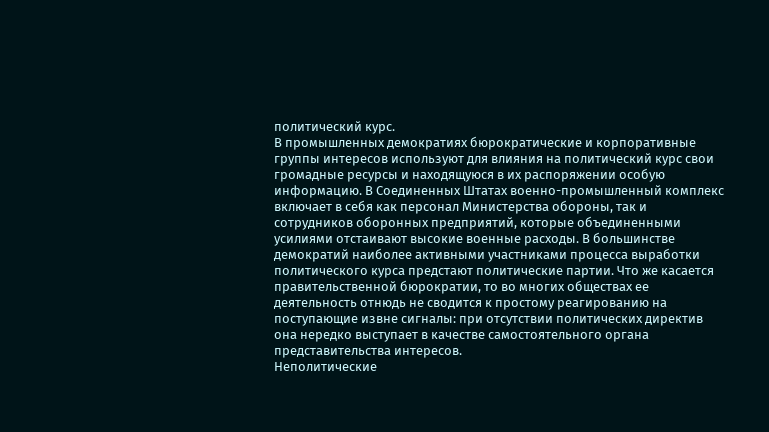политический курс.
В промышленных демократиях бюрократические и корпоративные группы интересов используют для влияния на политический курс свои громадные ресурсы и находящуюся в их распоряжении особую информацию. В Соединенных Штатах военно-промышленный комплекс включает в себя как персонал Министерства обороны, так и сотрудников оборонных предприятий, которые объединенными усилиями отстаивают высокие военные расходы. В большинстве демократий наиболее активными участниками процесса выработки политического курса предстают политические партии. Что же касается правительственной бюрократии, то во многих обществах ее деятельность отнюдь не сводится к простому реагированию на поступающие извне сигналы: при отсутствии политических директив она нередко выступает в качестве самостоятельного органа представительства интересов.
Неполитические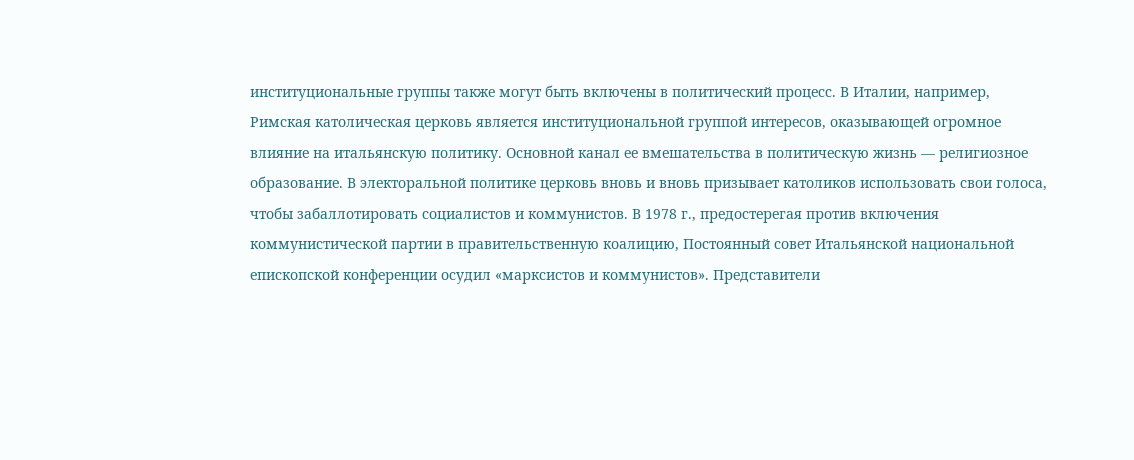институциональные группы также могут быть включены в политический процесс. В Италии, например, Римская католическая церковь является институциональной группой интересов, оказывающей огромное влияние на итальянскую политику. Основной канал ее вмешательства в политическую жизнь — религиозное образование. В электоральной политике церковь вновь и вновь призывает католиков использовать свои голоса, чтобы забаллотировать социалистов и коммунистов. В 1978 г., предостерегая против включения коммунистической партии в правительственную коалицию, Постоянный совет Итальянской национальной епископской конференции осудил «марксистов и коммунистов». Представители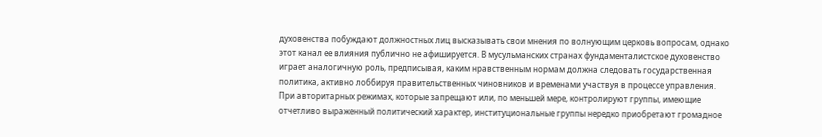духовенства побуждают должностных лиц высказывать свои мнения по волнующим церковь вопросам, однако этот канал ее влияния публично не афишируется. В мусульманских странах фундаменталистское духовенство играет аналогичную роль, предписывая, каким нравственным нормам должна следовать государственная политика, активно лоббируя правительственных чиновников и временами участвуя в процессе управления.
При авторитарных режимах, которые запрещают или, по меньшей мере, контролируют группы, имеющие отчетливо выраженный политический характер, институциональные группы нередко приобретают громадное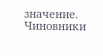значение. Чиновники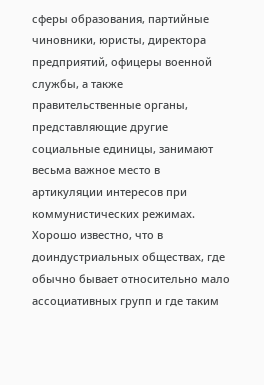сферы образования, партийные чиновники, юристы, директора предприятий, офицеры военной службы, а также правительственные органы, представляющие другие социальные единицы, занимают весьма важное место в артикуляции интересов при коммунистических режимах. Хорошо известно, что в доиндустриальных обществах, где обычно бывает относительно мало ассоциативных групп и где таким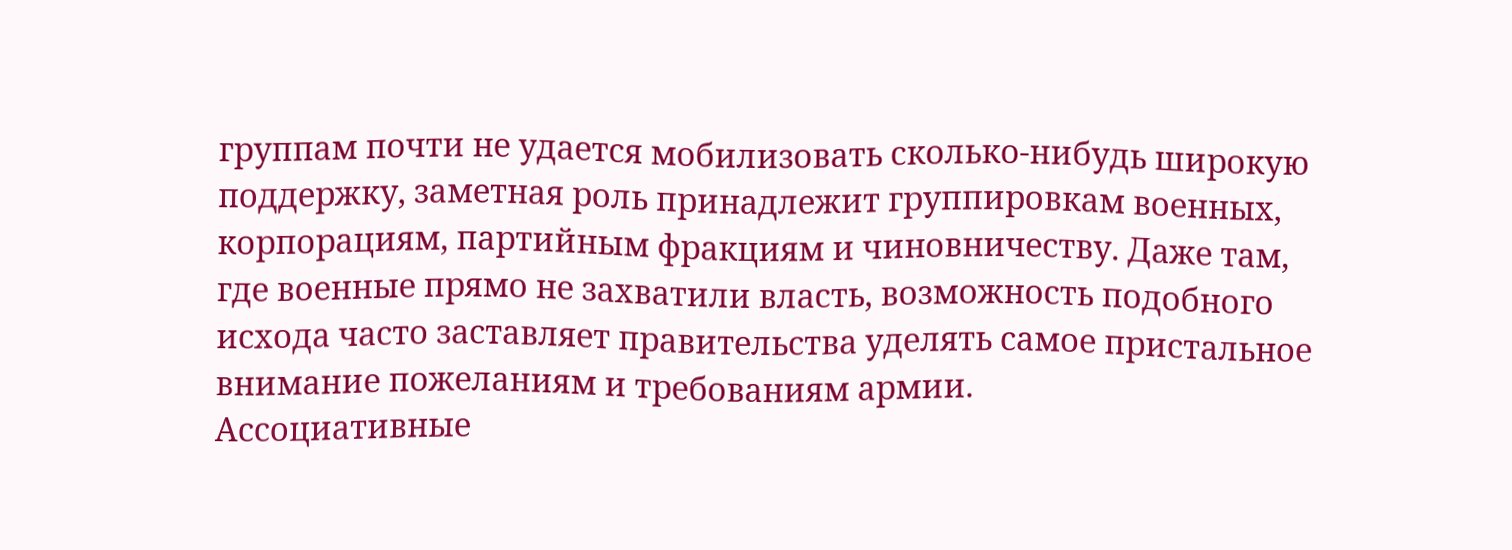группам почти не удается мобилизовать сколько-нибудь широкую поддержку, заметная роль принадлежит группировкам военных, корпорациям, партийным фракциям и чиновничеству. Даже там, где военные прямо не захватили власть, возможность подобного исхода часто заставляет правительства уделять самое пристальное внимание пожеланиям и требованиям армии.
Ассоциативные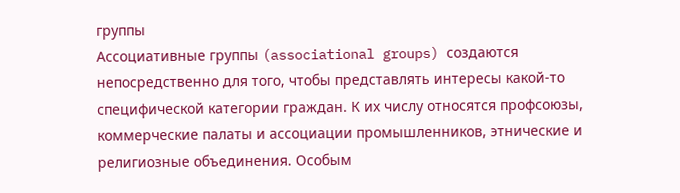группы
Ассоциативные группы (associational groups) создаются непосредственно для того, чтобы представлять интересы какой-то специфической категории граждан. К их числу относятся профсоюзы, коммерческие палаты и ассоциации промышленников, этнические и религиозные объединения. Особым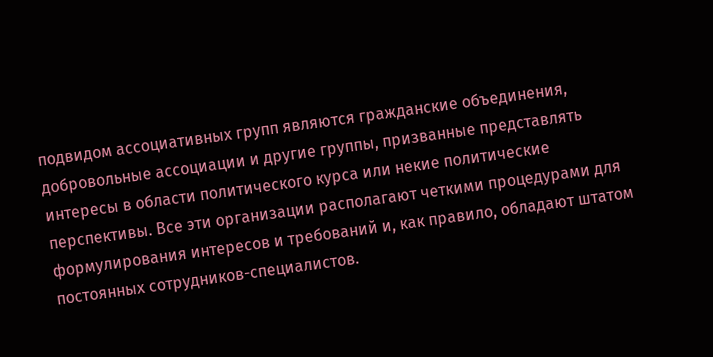подвидом ассоциативных групп являются гражданские объединения, добровольные ассоциации и другие группы, призванные представлять интересы в области политического курса или некие политические перспективы. Все эти организации располагают четкими процедурами для формулирования интересов и требований и, как правило, обладают штатом постоянных сотрудников-специалистов.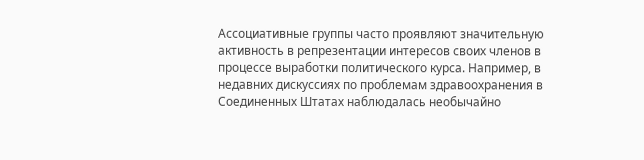Ассоциативные группы часто проявляют значительную активность в репрезентации интересов своих членов в процессе выработки политического курса. Например, в недавних дискуссиях по проблемам здравоохранения в Соединенных Штатах наблюдалась необычайно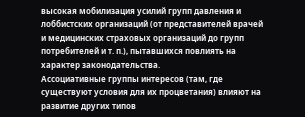высокая мобилизация усилий групп давления и лоббистских организаций (от представителей врачей и медицинских страховых организаций до групп потребителей и т. п.), пытавшихся повлиять на характер законодательства.
Ассоциативные группы интересов (там, где существуют условия для их процветания) влияют на развитие других типов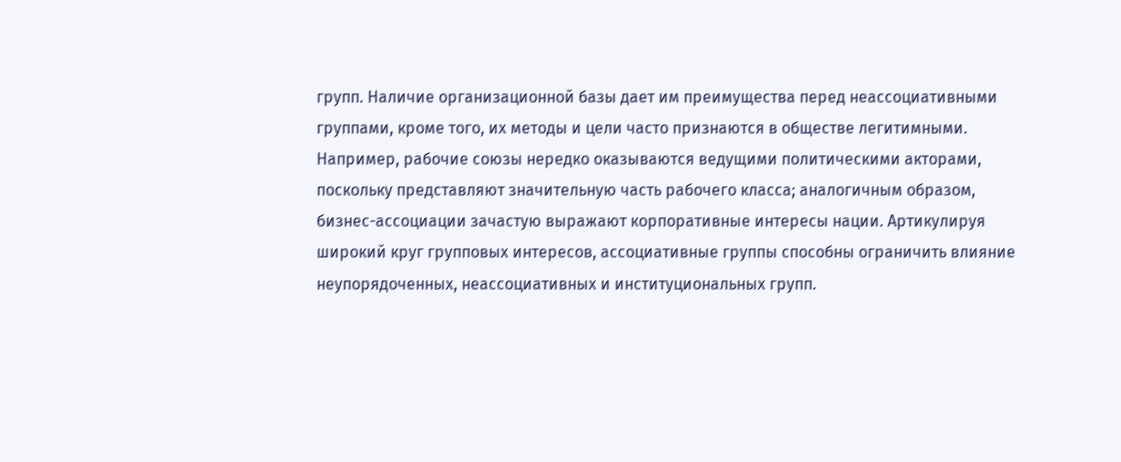групп. Наличие организационной базы дает им преимущества перед неассоциативными группами, кроме того, их методы и цели часто признаются в обществе легитимными. Например, рабочие союзы нередко оказываются ведущими политическими акторами, поскольку представляют значительную часть рабочего класса; аналогичным образом, бизнес-ассоциации зачастую выражают корпоративные интересы нации. Артикулируя широкий круг групповых интересов, ассоциативные группы способны ограничить влияние неупорядоченных, неассоциативных и институциональных групп.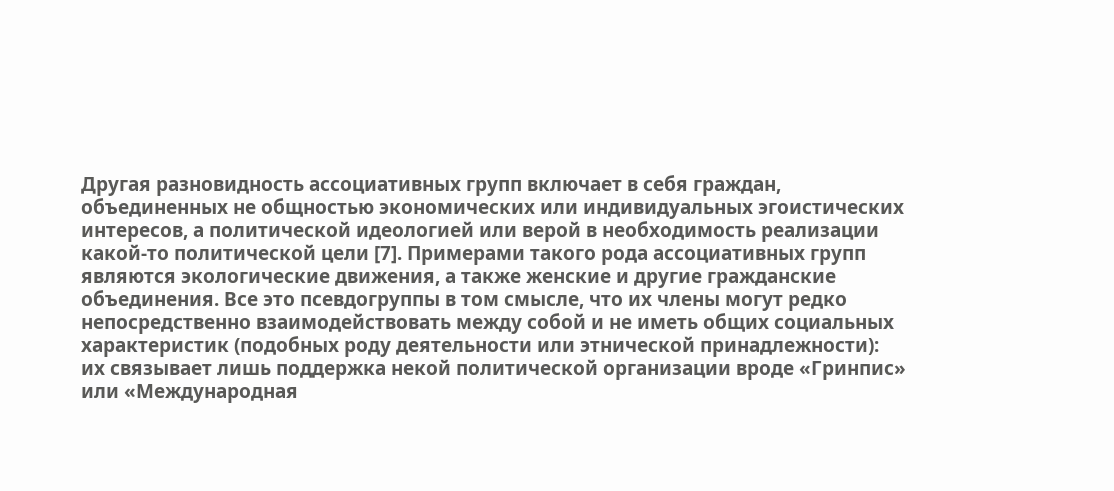Другая разновидность ассоциативных групп включает в себя граждан, объединенных не общностью экономических или индивидуальных эгоистических интересов, а политической идеологией или верой в необходимость реализации какой-то политической цели [7]. Примерами такого рода ассоциативных групп являются экологические движения, а также женские и другие гражданские объединения. Все это псевдогруппы в том смысле, что их члены могут редко непосредственно взаимодействовать между собой и не иметь общих социальных характеристик (подобных роду деятельности или этнической принадлежности): их связывает лишь поддержка некой политической организации вроде «Гринпис» или «Международная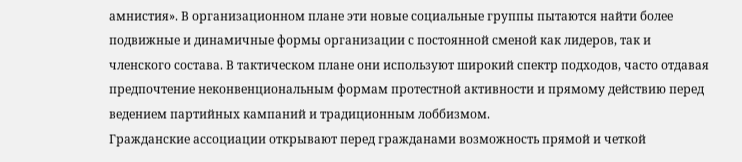амнистия». В организационном плане эти новые социальные группы пытаются найти более подвижные и динамичные формы организации с постоянной сменой как лидеров, так и членского состава. В тактическом плане они используют широкий спектр подходов, часто отдавая предпочтение неконвенциональным формам протестной активности и прямому действию перед ведением партийных кампаний и традиционным лоббизмом.
Гражданские ассоциации открывают перед гражданами возможность прямой и четкой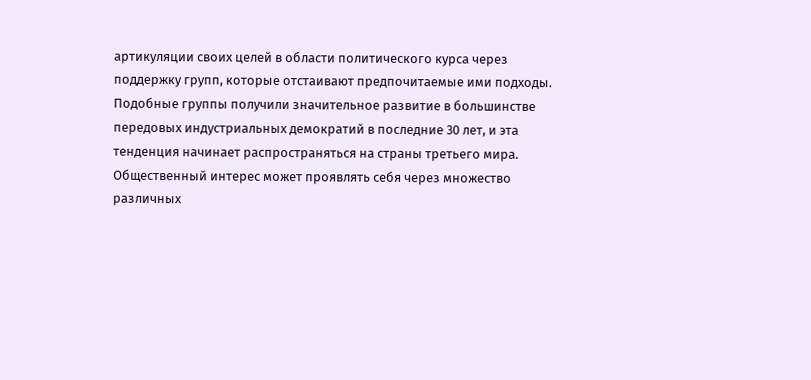артикуляции своих целей в области политического курса через поддержку групп, которые отстаивают предпочитаемые ими подходы. Подобные группы получили значительное развитие в большинстве передовых индустриальных демократий в последние 30 лет, и эта тенденция начинает распространяться на страны третьего мира.
Общественный интерес может проявлять себя через множество различных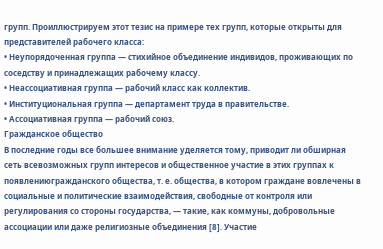групп. Проиллюстрируем этот тезис на примере тех групп, которые открыты для представителей рабочего класса:
• Неупорядоченная группа — стихийное объединение индивидов, проживающих по соседству и принадлежащих рабочему классу.
• Неассоциативная группа — рабочий класс как коллектив.
• Институциональная группа — департамент труда в правительстве.
• Ассоциативная группа — рабочий союз.
Гражданское общество
В последние годы все большее внимание уделяется тому, приводит ли обширная сеть всевозможных групп интересов и общественное участие в этих группах к появлениюгражданского общества, т. е. общества, в котором граждане вовлечены в социальные и политические взаимодействия, свободные от контроля или регулирования со стороны государства, — такие, как коммуны, добровольные ассоциации или даже религиозные объединения [8]. Участие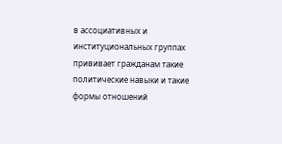в ассоциативных и институциональных группах прививает гражданам такие политические навыки и такие формы отношений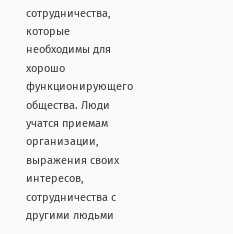сотрудничества, которые необходимы для хорошо функционирующего общества. Люди учатся приемам организации, выражения своих интересов, сотрудничества с другими людьми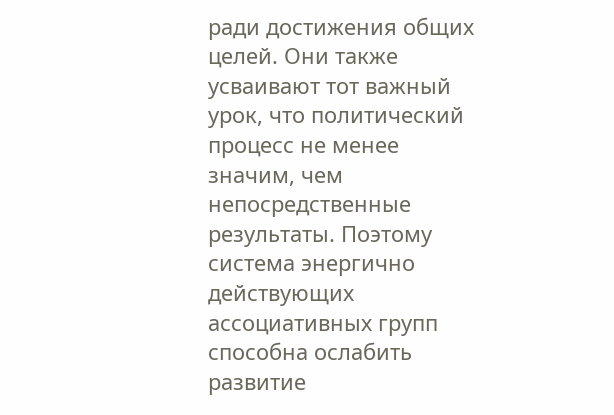ради достижения общих целей. Они также усваивают тот важный урок, что политический процесс не менее значим, чем непосредственные результаты. Поэтому система энергично действующих ассоциативных групп способна ослабить развитие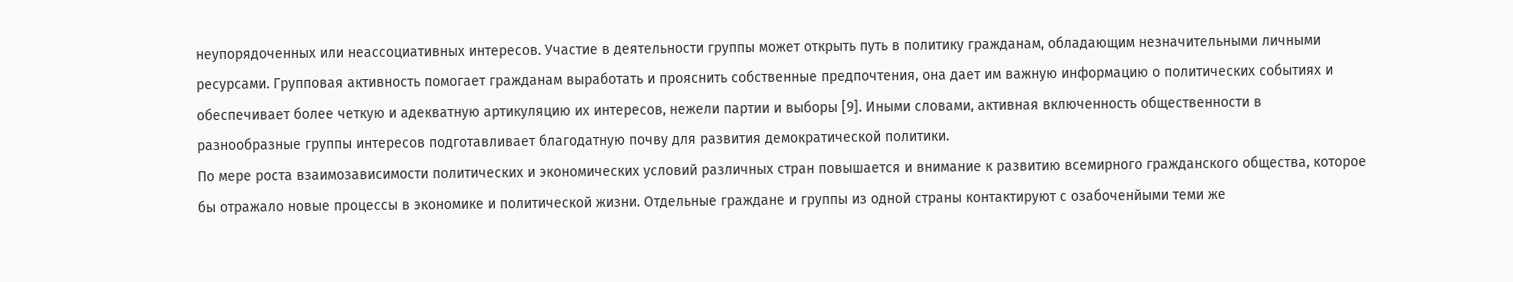неупорядоченных или неассоциативных интересов. Участие в деятельности группы может открыть путь в политику гражданам, обладающим незначительными личными ресурсами. Групповая активность помогает гражданам выработать и прояснить собственные предпочтения, она дает им важную информацию о политических событиях и обеспечивает более четкую и адекватную артикуляцию их интересов, нежели партии и выборы [9]. Иными словами, активная включенность общественности в разнообразные группы интересов подготавливает благодатную почву для развития демократической политики.
По мере роста взаимозависимости политических и экономических условий различных стран повышается и внимание к развитию всемирного гражданского общества, которое бы отражало новые процессы в экономике и политической жизни. Отдельные граждане и группы из одной страны контактируют с озабоченйыми теми же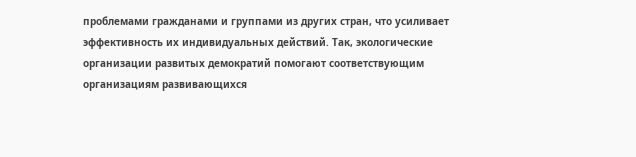проблемами гражданами и группами из других стран, что усиливает эффективность их индивидуальных действий. Так, экологические организации развитых демократий помогают соответствующим организациям развивающихся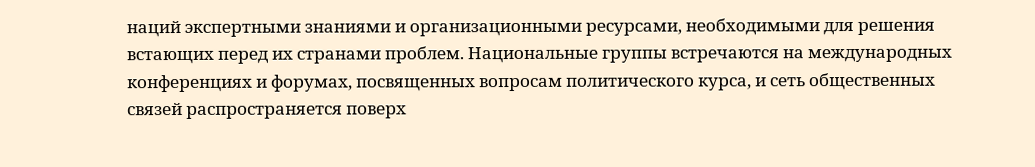наций экспертными знаниями и организационными ресурсами, необходимыми для решения встающих перед их странами проблем. Национальные группы встречаются на международных конференциях и форумах, посвященных вопросам политического курса, и сеть общественных связей распространяется поверх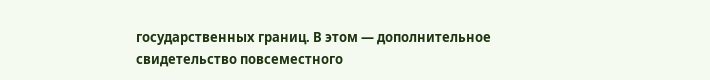государственных границ. В этом — дополнительное свидетельство повсеместного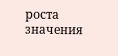роста значения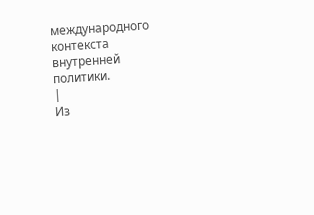международного контекста внутренней политики.
|
Из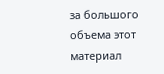за большого объема этот материал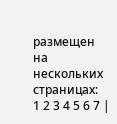размещен на нескольких страницах:
1 2 3 4 5 6 7 |